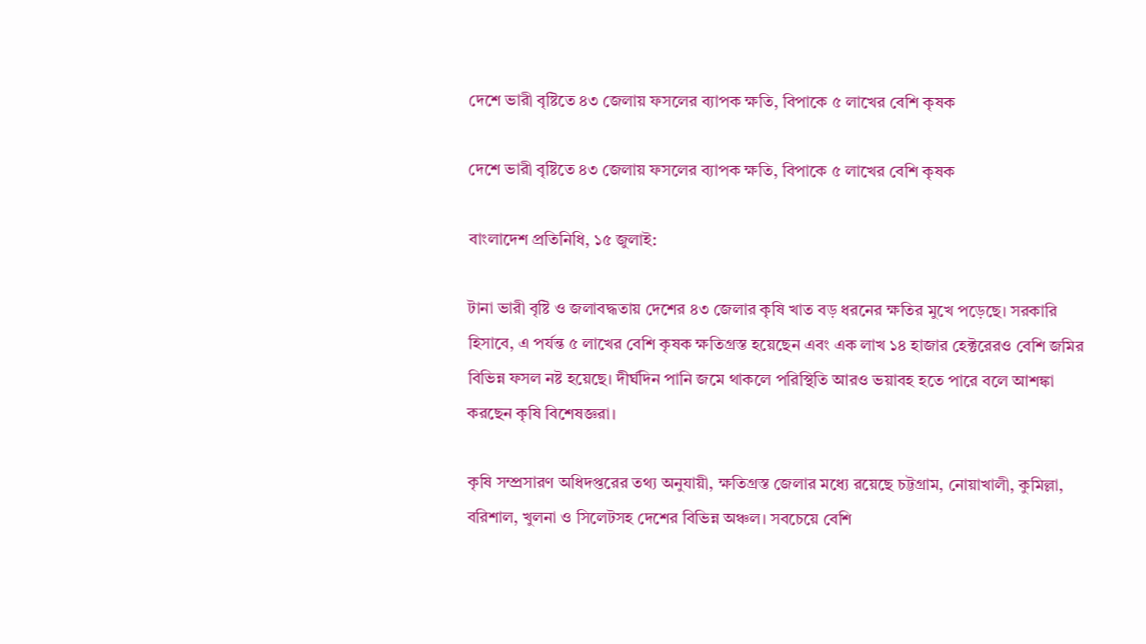দেশে ভারী বৃষ্টিতে ৪৩ জেলায় ফসলের ব্যাপক ক্ষতি, বিপাকে ৫ লাখের বেশি কৃষক

দেশে ভারী বৃষ্টিতে ৪৩ জেলায় ফসলের ব্যাপক ক্ষতি, বিপাকে ৫ লাখের বেশি কৃষক

বাংলাদেশ প্রতিনিধি, ১৫ জুলাই:

টানা ভারী বৃষ্টি ও জলাবদ্ধতায় দেশের ৪৩ জেলার কৃষি খাত বড় ধরনের ক্ষতির মুখে পড়েছে। সরকারি হিসাবে, এ পর্যন্ত ৫ লাখের বেশি কৃষক ক্ষতিগ্রস্ত হয়েছেন এবং এক লাখ ১৪ হাজার হেক্টরেরও বেশি জমির বিভিন্ন ফসল নষ্ট হয়েছে। দীর্ঘদিন পানি জমে থাকলে পরিস্থিতি আরও ভয়াবহ হতে পারে বলে আশঙ্কা করছেন কৃষি বিশেষজ্ঞরা।

কৃষি সম্প্রসারণ অধিদপ্তরের তথ্য অনুযায়ী, ক্ষতিগ্রস্ত জেলার মধ্যে রয়েছে চট্টগ্রাম, নোয়াখালী, কুমিল্লা, বরিশাল, খুলনা ও সিলেটসহ দেশের বিভিন্ন অঞ্চল। সবচেয়ে বেশি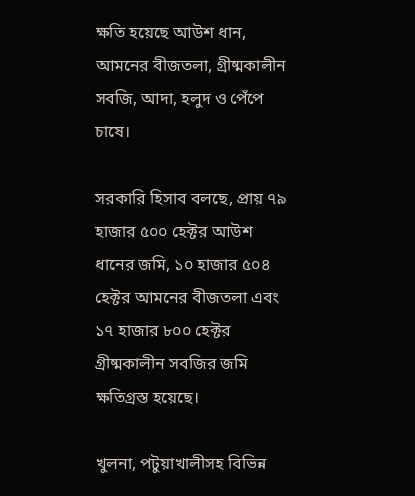ক্ষতি হয়েছে আউশ ধান, আমনের বীজতলা, গ্রীষ্মকালীন সবজি, আদা, হলুদ ও পেঁপে চাষে।

সরকারি হিসাব বলছে, প্রায় ৭৯ হাজার ৫০০ হেক্টর আউশ ধানের জমি, ১০ হাজার ৫০৪ হেক্টর আমনের বীজতলা এবং ১৭ হাজার ৮০০ হেক্টর গ্রীষ্মকালীন সবজির জমি ক্ষতিগ্রস্ত হয়েছে।

খুলনা, পটুয়াখালীসহ বিভিন্ন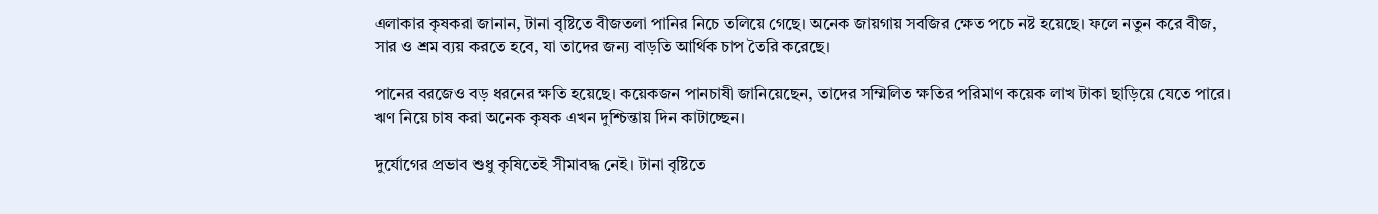এলাকার কৃষকরা জানান, টানা বৃষ্টিতে বীজতলা পানির নিচে তলিয়ে গেছে। অনেক জায়গায় সবজির ক্ষেত পচে নষ্ট হয়েছে। ফলে নতুন করে বীজ, সার ও শ্রম ব্যয় করতে হবে, যা তাদের জন্য বাড়তি আর্থিক চাপ তৈরি করেছে।

পানের বরজেও বড় ধরনের ক্ষতি হয়েছে। কয়েকজন পানচাষী জানিয়েছেন, তাদের সম্মিলিত ক্ষতির পরিমাণ কয়েক লাখ টাকা ছাড়িয়ে যেতে পারে। ঋণ নিয়ে চাষ করা অনেক কৃষক এখন দুশ্চিন্তায় দিন কাটাচ্ছেন।

দুর্যোগের প্রভাব শুধু কৃষিতেই সীমাবদ্ধ নেই। টানা বৃষ্টিতে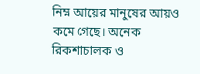নিম্ন আয়ের মানুষের আয়ও কমে গেছে। অনেক রিকশাচালক ও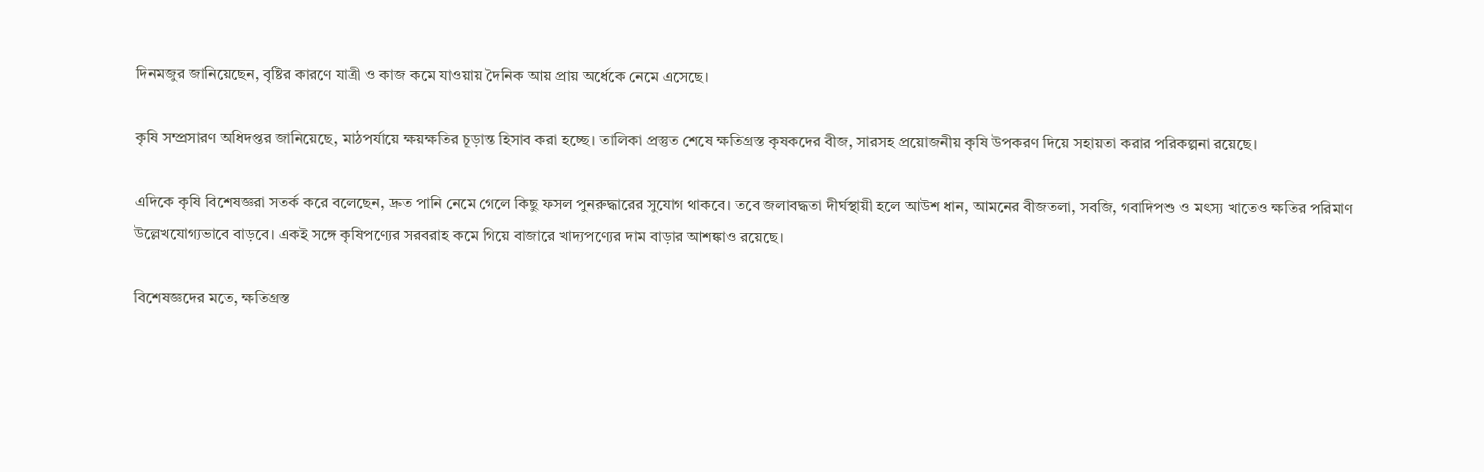দিনমজুর জানিয়েছেন, বৃষ্টির কারণে যাত্রী ও কাজ কমে যাওয়ায় দৈনিক আয় প্রায় অর্ধেকে নেমে এসেছে।

কৃষি সম্প্রসারণ অধিদপ্তর জানিয়েছে, মাঠপর্যায়ে ক্ষয়ক্ষতির চূড়ান্ত হিসাব করা হচ্ছে। তালিকা প্রস্তুত শেষে ক্ষতিগ্রস্ত কৃষকদের বীজ, সারসহ প্রয়োজনীয় কৃষি উপকরণ দিয়ে সহায়তা করার পরিকল্পনা রয়েছে।

এদিকে কৃষি বিশেষজ্ঞরা সতর্ক করে বলেছেন, দ্রুত পানি নেমে গেলে কিছু ফসল পুনরুদ্ধারের সুযোগ থাকবে। তবে জলাবদ্ধতা দীর্ঘস্থায়ী হলে আউশ ধান, আমনের বীজতলা, সবজি, গবাদিপশু ও মৎস্য খাতেও ক্ষতির পরিমাণ উল্লেখযোগ্যভাবে বাড়বে। একই সঙ্গে কৃষিপণ্যের সরবরাহ কমে গিয়ে বাজারে খাদ্যপণ্যের দাম বাড়ার আশঙ্কাও রয়েছে।

বিশেষজ্ঞদের মতে, ক্ষতিগ্রস্ত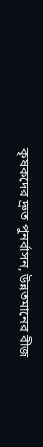কৃষকদের দ্রুত পুনর্বাসন, উন্নতমানের বীজ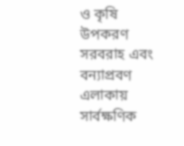ও কৃষি উপকরণ সরবরাহ এবং বন্যাপ্রবণ এলাকায় সার্বক্ষণিক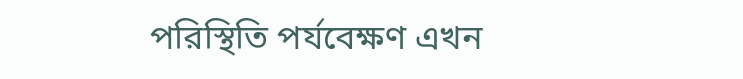পরিস্থিতি পর্যবেক্ষণ এখন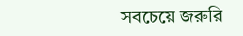সবচেয়ে জরুরি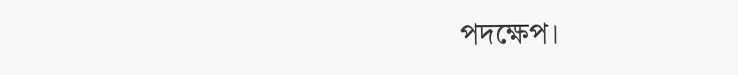পদক্ষেপ।